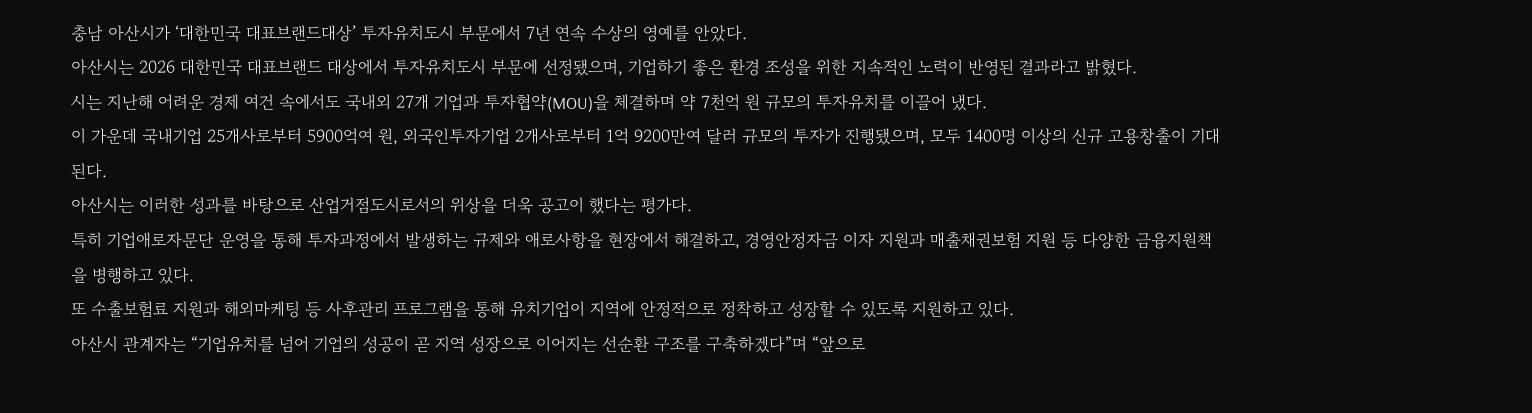충남 아산시가 ‘대한민국 대표브랜드대상’ 투자유치도시 부문에서 7년 연속 수상의 영예를 안았다.
아산시는 2026 대한민국 대표브랜드 대상에서 투자유치도시 부문에 선정됐으며, 기업하기 좋은 환경 조성을 위한 지속적인 노력이 반영된 결과라고 밝혔다.
시는 지난해 어려운 경제 여건 속에서도 국내외 27개 기업과 투자협약(MOU)을 체결하며 약 7천억 원 규모의 투자유치를 이끌어 냈다.
이 가운데 국내기업 25개사로부터 5900억여 원, 외국인투자기업 2개사로부터 1억 9200만여 달러 규모의 투자가 진행됐으며, 모두 1400명 이상의 신규 고용창출이 기대된다.
아산시는 이러한 성과를 바탕으로 산업거점도시로서의 위상을 더욱 공고이 했다는 평가다.
특히 기업애로자문단 운영을 통해 투자과정에서 발생하는 규제와 애로사항을 현장에서 해결하고, 경영안정자금 이자 지원과 매출채권보험 지원 등 다양한 금융지원책을 병행하고 있다.
또 수출보험료 지원과 해외마케팅 등 사후관리 프로그램을 통해 유치기업이 지역에 안정적으로 정착하고 성장할 수 있도록 지원하고 있다.
아산시 관계자는 “기업유치를 넘어 기업의 성공이 곧 지역 성장으로 이어지는 선순환 구조를 구축하겠다”며 “앞으로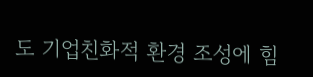도 기업친화적 환경 조성에 힘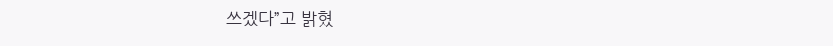쓰겠다”고 밝혔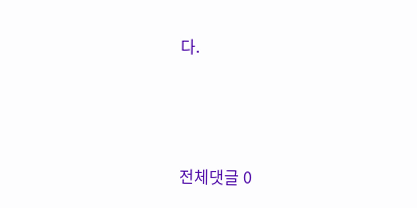다.




전체댓글 0